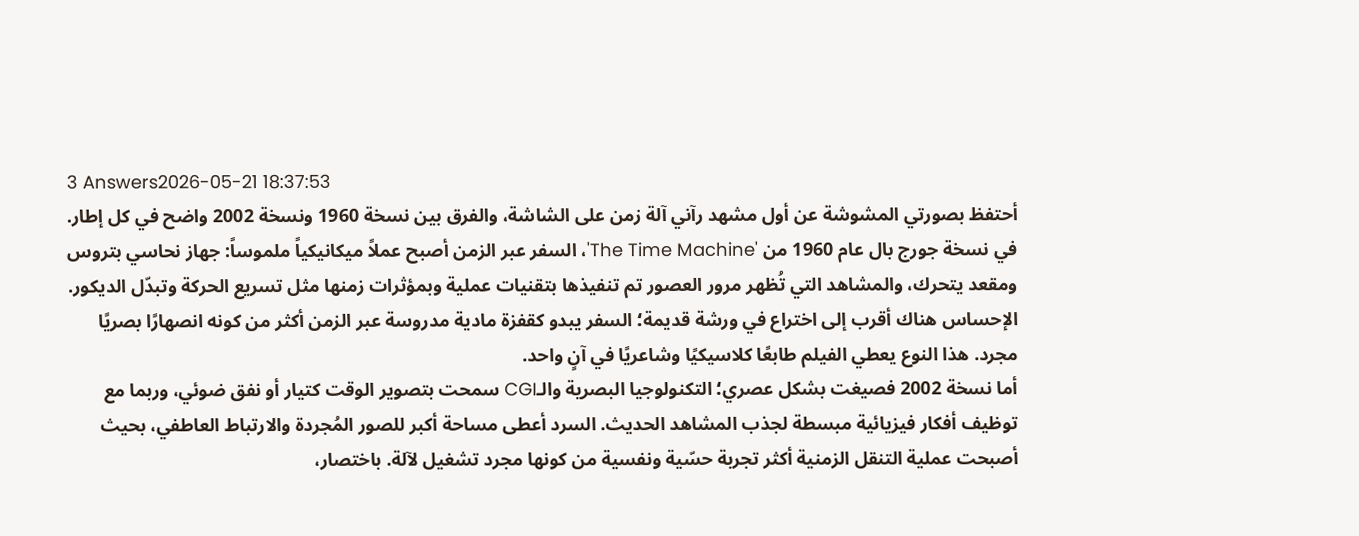3 Answers2026-05-21 18:37:53
أحتفظ بصورتي المشوشة عن أول مشهد رآني آلة زمن على الشاشة، والفرق بين نسخة 1960 ونسخة 2002 واضح في كل إطار.
في نسخة جورج بال عام 1960 من 'The Time Machine'، السفر عبر الزمن أصبح عملاً ميكانيكياً ملموساً: جهاز نحاسي بتروس ومقعد يتحرك، والمشاهد التي تُظهر مرور العصور تم تنفيذها بتقنيات عملية وبمؤثرات زمنها مثل تسريع الحركة وتبدّل الديكور. الإحساس هناك أقرب إلى اختراع في ورشة قديمة؛ السفر يبدو كقفزة مادية مدروسة عبر الزمن أكثر من كونه انصهارًا بصريًا مجرد. هذا النوع يعطي الفيلم طابعًا كلاسيكيًا وشاعريًا في آنٍ واحد.
أما نسخة 2002 فصيغت بشكل عصري؛ التكنولوجيا البصرية والـCGI سمحت بتصوير الوقت كتيار أو نفق ضوئي، وربما مع توظيف أفكار فيزيائية مبسطة لجذب المشاهد الحديث. السرد أعطى مساحة أكبر للصور المُجردة والارتباط العاطفي، بحيث أصبحت عملية التنقل الزمنية أكثر تجربة حسّية ونفسية من كونها مجرد تشغيل لآلة. باختصار،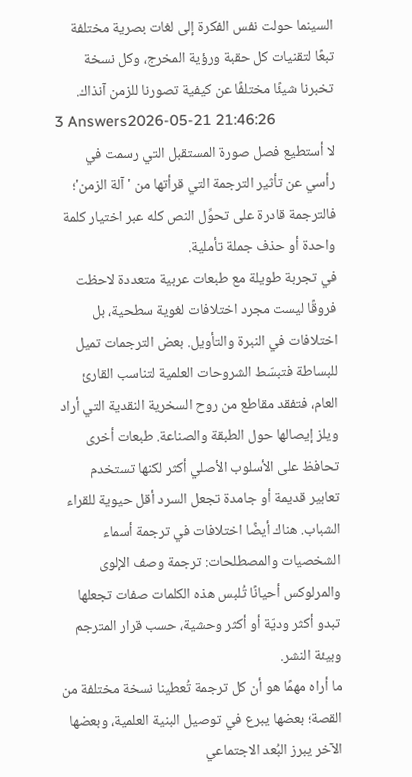السينما حولت نفس الفكرة إلى لغات بصرية مختلفة تبعًا لتقنيات كل حقبة ورؤية المخرج، وكل نسخة تخبرنا شيئًا مختلفًا عن كيفية تصورنا للزمن آنذاك.
3 Answers2026-05-21 21:46:26
لا أستطيع فصل صورة المستقبل التي رسمت في رأسي عن تأثير الترجمة التي قرأتها من 'آلة الزمن'؛ فالترجمة قادرة على تحوِّل النص كله عبر اختيار كلمة واحدة أو حذف جملة تأملية.
في تجربة طويلة مع طبعات عربية متعددة لاحظت فروقًا ليست مجرد اختلافات لغوية سطحية، بل اختلافات في النبرة والتأويل. بعض الترجمات تميل للبساطة فتبسّط الشروحات العلمية لتناسب القارئ العام، فتفقد مقاطع من روح السخرية النقدية التي أراد ويلز إيصالها حول الطبقة والصناعة. طبعات أخرى تحافظ على الأسلوب الأصلي أكثر لكنها تستخدم تعابير قديمة أو جامدة تجعل السرد أقل حيوية للقراء الشباب. هناك أيضًا اختلافات في ترجمة أسماء الشخصيات والمصطلحات: ترجمة وصف الإلوى والمرلوكس أحيانًا تُلبس هذه الكلمات صفات تجعلها تبدو أكثر وديّة أو أكثر وحشية، حسب قرار المترجم وبيئة النشر.
ما أراه مهمًا هو أن كل ترجمة تُعطينا نسخة مختلفة من القصة؛ بعضها يبرع في توصيل البنية العلمية، وبعضها الآخر يبرز البُعد الاجتماعي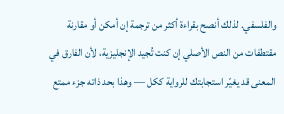والفلسفي. لذلك أنصح بقراءة أكثر من ترجمة إن أمكن أو مقارنة مقتطفات من النص الأصلي إن كنت تُجيد الإنجليزية، لأن الفارق في المعنى قد يغيّر استجابتك للرواية ككل — وهذا بحد ذاته جزء ممتع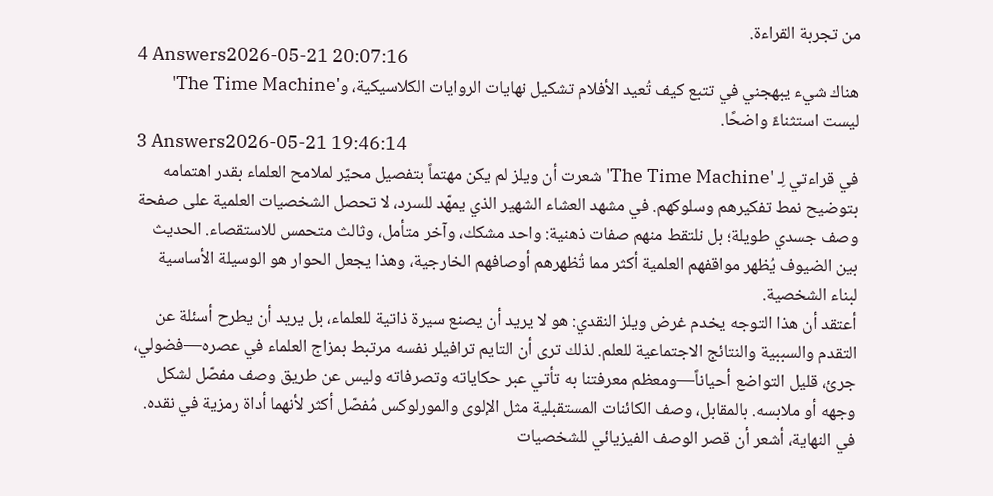من تجربة القراءة.
4 Answers2026-05-21 20:07:16
هناك شيء يبهجني في تتبع كيف تُعيد الأفلام تشكيل نهايات الروايات الكلاسيكية، و'The Time Machine' ليست استثناءً واضحًا.
3 Answers2026-05-21 19:46:14
في قراءتي لِـ 'The Time Machine' شعرت أن ويلز لم يكن مهتماً بتفصيل محيّر لملامح العلماء بقدر اهتمامه بتوضيح نمط تفكيرهم وسلوكهم. في مشهد العشاء الشهير الذي يمهّد للسرد، لا تحصل الشخصيات العلمية على صفحة وصف جسدي طويلة؛ بل نلتقط منهم صفات ذهنية: واحد مشكك، وآخر متأمل، وثالث متحمس للاستقصاء. الحديث بين الضيوف يُظهر مواقفهم العلمية أكثر مما تُظهرهم أوصافهم الخارجية، وهذا يجعل الحوار هو الوسيلة الأساسية لبناء الشخصية.
أعتقد أن هذا التوجه يخدم غرض ويلز النقدي: هو لا يريد أن يصنع سيرة ذاتية للعلماء، بل يريد أن يطرح أسئلة عن التقدم والسببية والنتائج الاجتماعية للعلم. لذلك ترى أن التايم ترافيلر نفسه مرتبط بمزاج العلماء في عصره—فضولي، جرئ، قليل التواضع أحياناً—ومعظم معرفتنا به تأتي عبر حكاياته وتصرفاته وليس عن طريق وصف مفصّل لشكل وجهه أو ملابسه. بالمقابل، وصف الكائنات المستقبلية مثل الإلوى والمورلوكس مُفصّل أكثر لأنهما أداة رمزية في نقده.
في النهاية، أشعر أن قصر الوصف الفيزيائي للشخصيات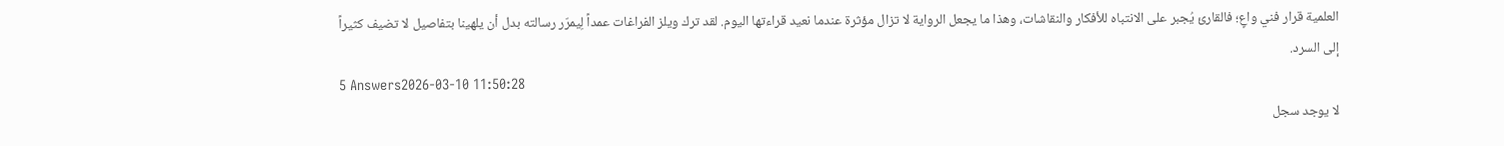العلمية قرار فني واعٍ؛ فالقارئ يُجبر على الانتباه للأفكار والنقاشات، وهذا ما يجعل الرواية لا تزال مؤثرة عندما نعيد قراءتها اليوم. لقد ترك ويلز الفراغات عمداً لِيمرّر رسالته بدل أن يلهينا بتفاصيل لا تضيف كثيراً إلى السرد.
5 Answers2026-03-10 11:50:28
لا يوجد سجل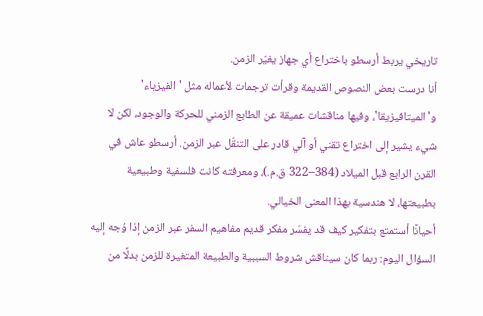تاريخي يربط أرسطو باختراع أي جهاز يغيّر الزمن.
أنا درست بعض النصوص القديمة وقرأت ترجمات لأعماله مثل 'الفيزياء' و'الميتافيزيقا'، وفيها مناقشات عميقة عن الطابع الزمني للحركة والوجود، لكن لا شيء يشير إلى اختراع تقني أو آلي قادر على التنقّل عبر الزمن. أرسطو عاش في القرن الرابع قبل الميلاد (384–322 ق.م.)، ومعرفته كانت فلسفية وطبيعية بطبيعتها، لا هندسية بهذا المعنى الخيالي.
أحيانًا أستمتع بتفكير كيف قد يفسّر مفكر قديم مفاهيم السفر عبر الزمن إذا وُجه إليه السؤال اليوم: ربما كان سيناقش شروط السببية والطبيعة المتغيرة للزمن بدلًا من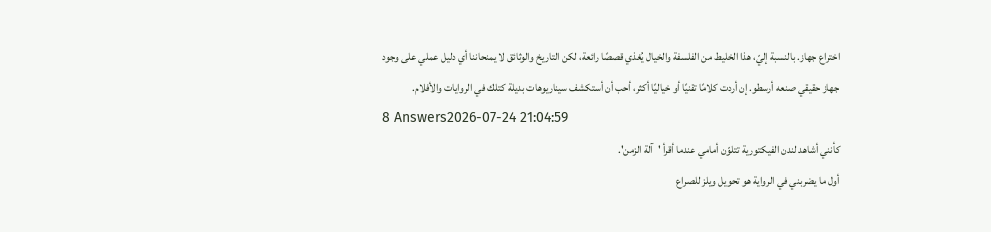اختراع جهاز. بالنسبة إليّ، هذا الخليط من الفلسفة والخيال يُغذي قصصًا رائعة، لكن التاريخ والوثائق لا يمنحاننا أي دليل عملي على وجود جهاز حقيقي صنعه أرسطو. إن أردت كلامًا تقنيًا أو خياليًا أكثر، أحب أن أستكشف سيناريوهات بديلة كتلك في الروايات والأفلام.
8 Answers2026-07-24 21:04:59
كأنني أشاهد لندن الفيكتورية تتلوّن أمامي عندما أقرأ 'آلة الزمن'.
أول ما يضربني في الرواية هو تحويل ويلز للصراع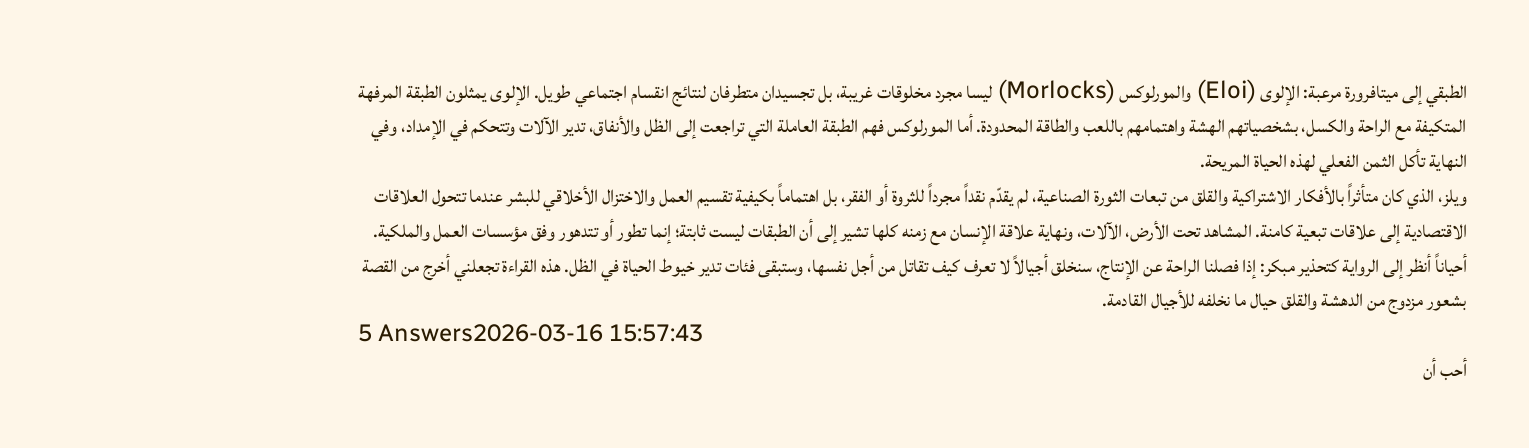الطبقي إلى ميتافرورة مرعبة: الإلوى (Eloi) والمورلوكس (Morlocks) ليسا مجرد مخلوقات غريبة، بل تجسيدان متطرفان لنتائج انقسام اجتماعي طويل. الإلوى يمثلون الطبقة المرفهة المتكيفة مع الراحة والكسل، بشخصياتهم الهشة واهتمامهم باللعب والطاقة المحدودة. أما المورلوكس فهم الطبقة العاملة التي تراجعت إلى الظل والأنفاق، تدير الآلات وتتحكم في الإمداد، وفي النهاية تأكل الثمن الفعلي لهذه الحياة المريحة.
ويلز، الذي كان متأثراً بالأفكار الاشتراكية والقلق من تبعات الثورة الصناعية، لم يقدّم نقداً مجرداً للثروة أو الفقر، بل اهتماماً بكيفية تقسيم العمل والاختزال الأخلاقي للبشر عندما تتحول العلاقات الاقتصادية إلى علاقات تبعية كامنة. المشاهد تحت الأرض، الآلات، ونهاية علاقة الإنسان مع زمنه كلها تشير إلى أن الطبقات ليست ثابتة؛ إنما تطور أو تتدهور وفق مؤسسات العمل والملكية. أحياناً أنظر إلى الرواية كتحذير مبكر: إذا فصلنا الراحة عن الإنتاج، سنخلق أجيالاً لا تعرف كيف تقاتل من أجل نفسها، وستبقى فئات تدير خيوط الحياة في الظل. هذه القراءة تجعلني أخرج من القصة بشعور مزدوج من الدهشة والقلق حيال ما نخلفه للأجيال القادمة.
5 Answers2026-03-16 15:57:43
أحب أن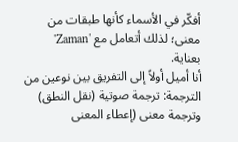أفكّر في الأسماء كأنها طبقات من معنى؛ لذلك أتعامل مع 'Zaman' بعناية.
أنا أميل أولاً إلى التفريق بين نوعين من الترجمة: ترجمة صوتية (نقل النطق) وترجمة معنى (إعطاء المعنى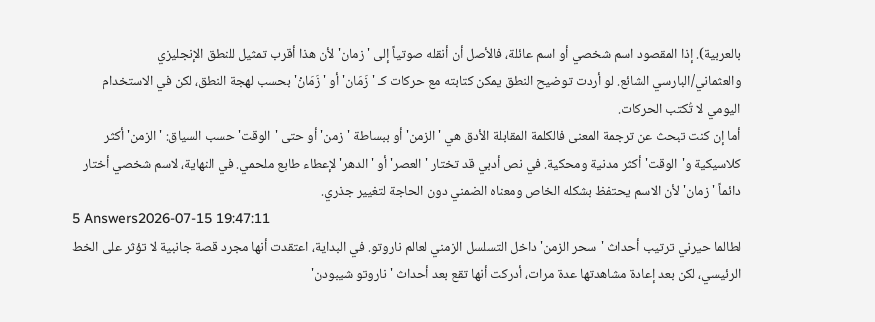بالعربية). إذا المقصود اسم شخصي أو اسم عائلة، فالأصل أن أنقله صوتياً إلى 'زمان' لأن هذا أقرب تمثيل للنطق الإنجليزي والعثماني/البارسي الشائع. لو أردت توضيح النطق يمكن كتابته مع حركات كـ 'زَمَان' أو 'زَمَانْ' بحسب لهجة النطق، لكن في الاستخدام اليومي لا تُكتب الحركات.
أما إن كنت تبحث عن ترجمة المعنى فالكلمة المقابلة الأدق هي 'الزمن' أو ببساطة 'زمن' أو حتى 'الوقت' حسب السياق: 'الزمن' أكثر كلاسيكية و'الوقت' أكثر مدنية ومحكية. في نص أدبي قد تختار 'العصر' أو 'الدهر' لإعطاء طابع ملحمي. في النهاية، لاسم شخصي أختار دائماً 'زمان' لأن الاسم يحتفظ بشكله الخاص ومعناه الضمني دون الحاجة لتغيير جذري.
5 Answers2026-07-15 19:47:11
لطالما حيرني ترتيب أحداث 'سحر الزمن' داخل التسلسل الزمني لعالم ناروتو. في البداية، اعتقدت أنها مجرد قصة جانبية لا تؤثر على الخط الرئيسي، لكن بعد إعادة مشاهدتها عدة مرات، أدركت أنها تقع بعد أحداث 'ناروتو شيبودن'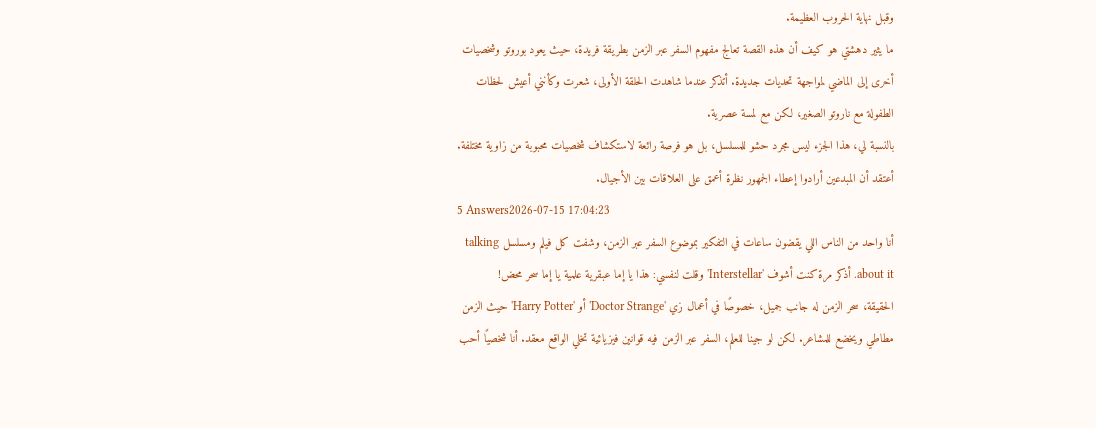وقبل نهاية الحروب العظيمة.
ما يثير دهشتي هو كيف أن هذه القصة تعالج مفهوم السفر عبر الزمن بطريقة فريدة، حيث يعود بوروتو وشخصيات أخرى إلى الماضي لمواجهة تحديات جديدة. أتذكر عندما شاهدت الحلقة الأولى، شعرت وكأنني أعيش لحظات الطفولة مع ناروتو الصغير، لكن مع لمسة عصرية.
بالنسبة لي، هذا الجزء ليس مجرد حشو للمسلسل، بل هو فرصة رائعة لاستكشاف شخصيات محبوبة من زاوية مختلفة. أعتقد أن المبدعين أرادوا إعطاء الجمهور نظرة أعمق على العلاقات بين الأجيال.
5 Answers2026-07-15 17:04:23
أنا واحد من الناس اللي يقضون ساعات في التفكير بموضوع السفر عبر الزمن، وشفت كل فيلم ومسلسل talking about it. أذكر مرة كنت أشوف 'Interstellar' وقلت لنفسي: هذا يا إما عبقرية علمية يا إما سحر محض!
الحقيقة، سحر الزمن له جانب جميل، خصوصًا في أعمال زي 'Doctor Strange' أو 'Harry Potter' حيث الزمن مطاطي ويخضع للمشاعر. لكن لو جينا للعلم، السفر عبر الزمن فيه قوانين فيزيائية تخلي الواقع معقد. أنا شخصيًا أحب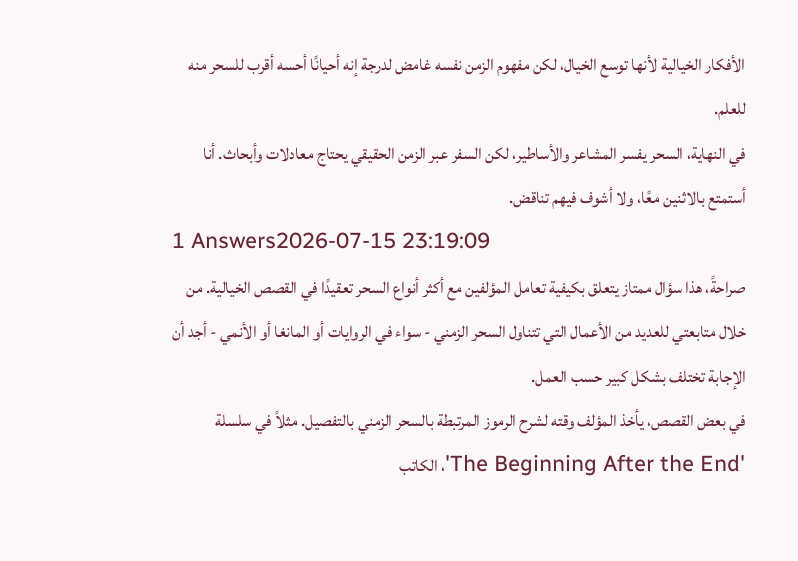الأفكار الخيالية لأنها توسع الخيال، لكن مفهوم الزمن نفسه غامض لدرجة إنه أحيانًا أحسه أقرب للسحر منه للعلم.
في النهاية، السحر يفسر المشاعر والأساطير، لكن السفر عبر الزمن الحقيقي يحتاج معادلات وأبحاث. أنا أستمتع بالاثنين معًا، ولا أشوف فيهم تناقض.
1 Answers2026-07-15 23:19:09
صراحةً، هذا سؤال ممتاز يتعلق بكيفية تعامل المؤلفين مع أكثر أنواع السحر تعقيدًا في القصص الخيالية. من خلال متابعتي للعديد من الأعمال التي تتناول السحر الزمني - سواء في الروايات أو المانغا أو الأنمي - أجد أن الإجابة تختلف بشكل كبير حسب العمل.
في بعض القصص، يأخذ المؤلف وقته لشرح الرموز المرتبطة بالسحر الزمني بالتفصيل. مثلاً في سلسلة 'The Beginning After the End'، الكاتب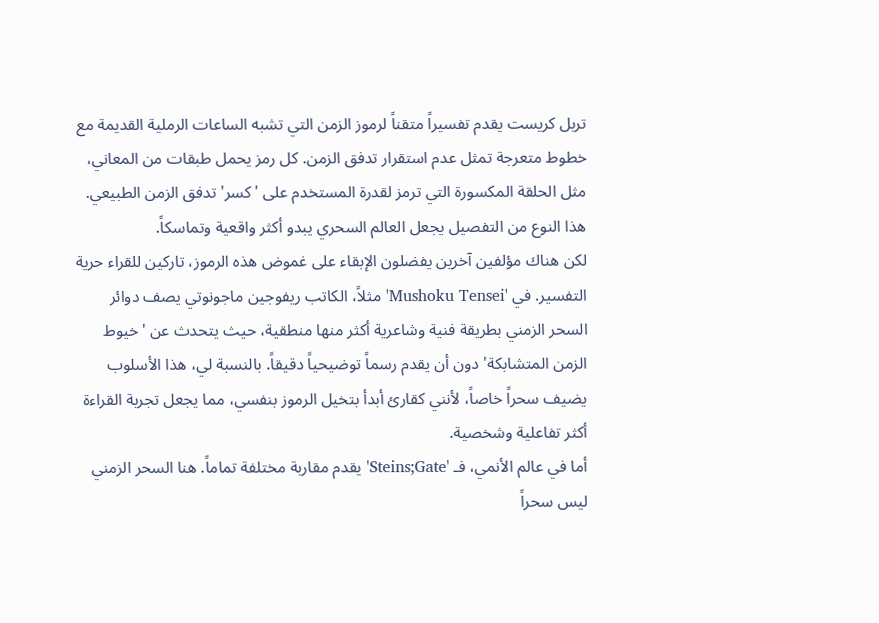تربل كريست يقدم تفسيراً متقناً لرموز الزمن التي تشبه الساعات الرملية القديمة مع خطوط متعرجة تمثل عدم استقرار تدفق الزمن. كل رمز يحمل طبقات من المعاني، مثل الحلقة المكسورة التي ترمز لقدرة المستخدم على 'كسر' تدفق الزمن الطبيعي. هذا النوع من التفصيل يجعل العالم السحري يبدو أكثر واقعية وتماسكاً.
لكن هناك مؤلفين آخرين يفضلون الإبقاء على غموض هذه الرموز، تاركين للقراء حرية التفسير. في 'Mushoku Tensei' مثلاً، الكاتب ريفوجين ماجونوتي يصف دوائر السحر الزمني بطريقة فنية وشاعرية أكثر منها منطقية، حيث يتحدث عن 'خيوط الزمن المتشابكة' دون أن يقدم رسماً توضيحياً دقيقاً. بالنسبة لي، هذا الأسلوب يضيف سحراً خاصاً، لأنني كقارئ أبدأ بتخيل الرموز بنفسي، مما يجعل تجربة القراءة أكثر تفاعلية وشخصية.
أما في عالم الأنمي، فـ 'Steins;Gate' يقدم مقاربة مختلفة تماماً. هنا السحر الزمني ليس سحراً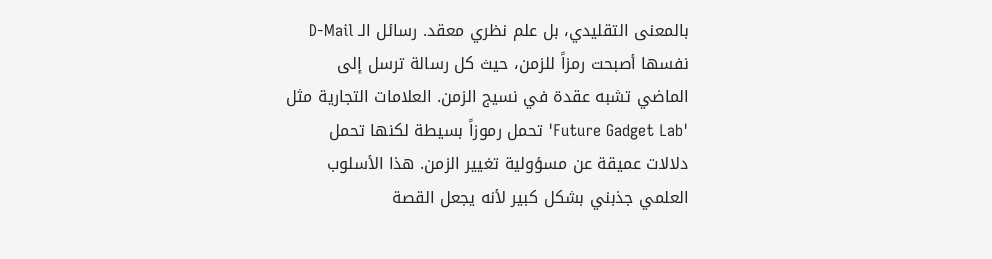بالمعنى التقليدي، بل علم نظري معقد. رسائل الـ D-Mail نفسها أصبحت رمزاً للزمن، حيث كل رسالة ترسل إلى الماضي تشبه عقدة في نسيج الزمن. العلامات التجارية مثل 'Future Gadget Lab' تحمل رموزاً بسيطة لكنها تحمل دلالات عميقة عن مسؤولية تغيير الزمن. هذا الأسلوب العلمي جذبني بشكل كبير لأنه يجعل القصة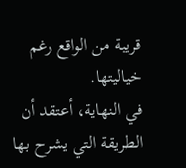قريبة من الواقع رغم خياليتها.
في النهاية، أعتقد أن الطريقة التي يشرح بها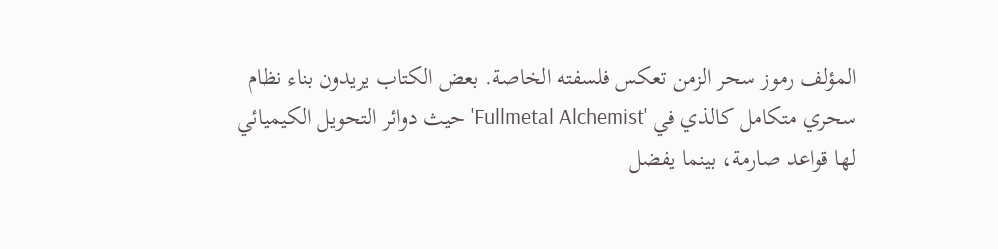المؤلف رموز سحر الزمن تعكس فلسفته الخاصة. بعض الكتاب يريدون بناء نظام سحري متكامل كالذي في 'Fullmetal Alchemist' حيث دوائر التحويل الكيميائي لها قواعد صارمة، بينما يفضل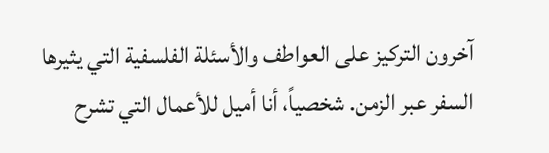آخرون التركيز على العواطف والأسئلة الفلسفية التي يثيرها السفر عبر الزمن. شخصياً، أنا أميل للأعمال التي تشرح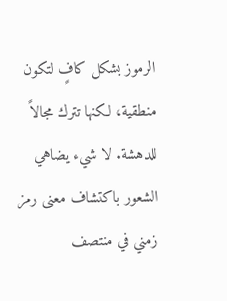الرموز بشكل كافٍ لتكون منطقية، لكنها تترك مجالاً للدهشة. لا شيء يضاهي الشعور باكتشاف معنى رمز زمني في منتصف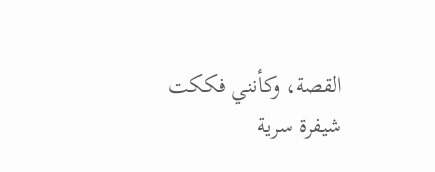القصة، وكأنني فككت شيفرة سرية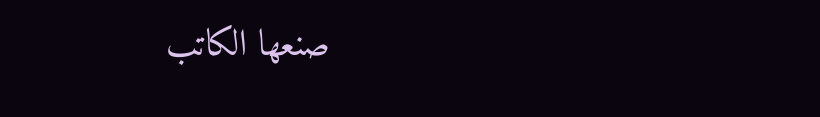صنعها الكاتب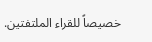خصيصاً للقراء الملتفتين.